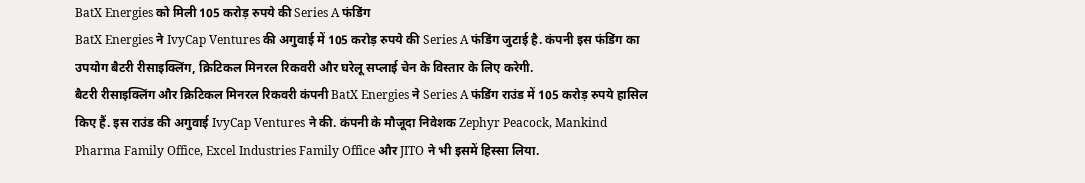BatX Energies को मिली 105 करोड़ रुपये की Series A फंडिंग
BatX Energies ने IvyCap Ventures की अगुवाई में 105 करोड़ रुपये की Series A फंडिंग जुटाई है. कंपनी इस फंडिंग का उपयोग बैटरी रीसाइक्लिंग, क्रिटिकल मिनरल रिकवरी और घरेलू सप्लाई चेन के विस्तार के लिए करेगी.
बैटरी रीसाइक्लिंग और क्रिटिकल मिनरल रिकवरी कंपनी BatX Energies ने Series A फंडिंग राउंड में 105 करोड़ रुपये हासिल किए हैं. इस राउंड की अगुवाई IvyCap Ventures ने की. कंपनी के मौजूदा निवेशक Zephyr Peacock, Mankind Pharma Family Office, Excel Industries Family Office और JITO ने भी इसमें हिस्सा लिया.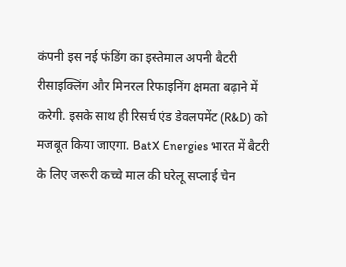कंपनी इस नई फंडिंग का इस्तेमाल अपनी बैटरी रीसाइक्लिंग और मिनरल रिफाइनिंग क्षमता बढ़ाने में करेगी. इसके साथ ही रिसर्च एंड डेवलपमेंट (R&D) को मजबूत किया जाएगा. BatX Energies भारत में बैटरी के लिए जरूरी कच्चे माल की घरेलू सप्लाई चेन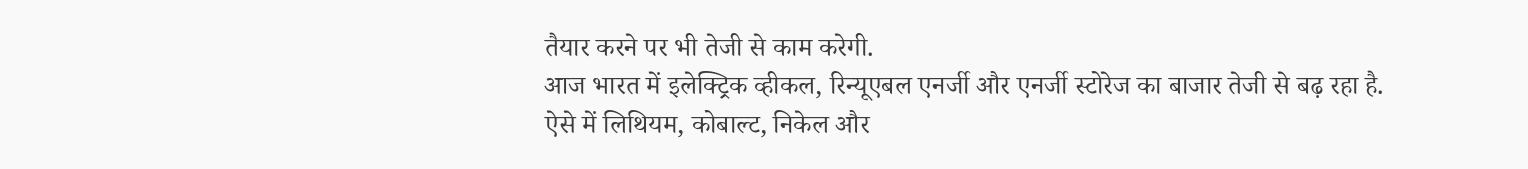तैयार करने पर भी तेजी से काम करेगी.
आज भारत में इलेक्ट्रिक व्हीकल, रिन्यूएबल एनर्जी और एनर्जी स्टोरेज का बाजार तेजी से बढ़ रहा है. ऐसे में लिथियम, कोबाल्ट, निकेल और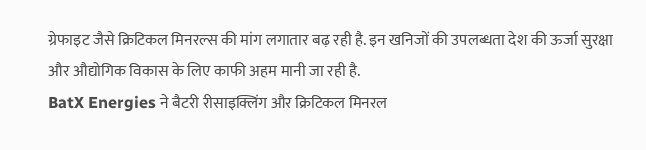ग्रेफाइट जैसे क्रिटिकल मिनरल्स की मांग लगातार बढ़ रही है. इन खनिजों की उपलब्धता देश की ऊर्जा सुरक्षा और औद्योगिक विकास के लिए काफी अहम मानी जा रही है.
BatX Energies ने बैटरी रीसाइक्लिंग और क्रिटिकल मिनरल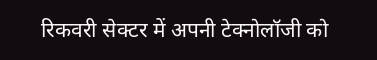रिकवरी सेक्टर में अपनी टेक्नोलॉजी को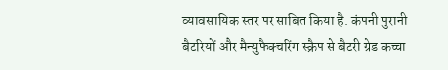व्यावसायिक स्तर पर साबित किया है. कंपनी पुरानी बैटरियों और मैन्युफैक्चरिंग स्क्रैप से बैटरी ग्रेड कच्चा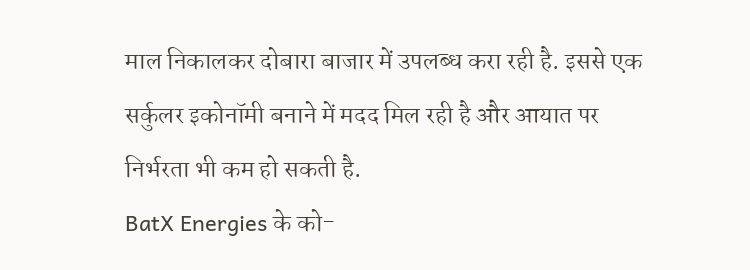माल निकालकर दोबारा बाजार में उपलब्ध करा रही है. इससे एक सर्कुलर इकोनॉमी बनाने में मदद मिल रही है और आयात पर निर्भरता भी कम हो सकती है.
BatX Energies के को-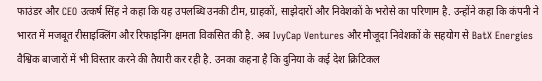फाउंडर और CEO उत्कर्ष सिंह ने कहा कि यह उपलब्धि उनकी टीम, ग्राहकों, साझेदारों और निवेशकों के भरोसे का परिणाम है. उन्होंने कहा कि कंपनी ने भारत में मजबूत रीसाइक्लिंग और रिफाइनिंग क्षमता विकसित की है. अब IvyCap Ventures और मौजूदा निवेशकों के सहयोग से BatX Energies वैश्विक बाजारों में भी विस्तार करने की तैयारी कर रही है. उनका कहना है कि दुनिया के कई देश क्रिटिकल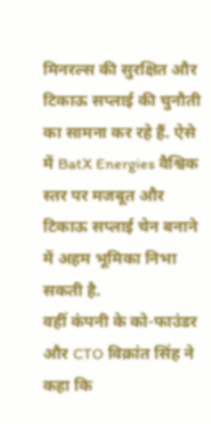मिनरल्स की सुरक्षित और टिकाऊ सप्लाई की चुनौती का सामना कर रहे हैं. ऐसे में BatX Energies वैश्विक स्तर पर मजबूत और टिकाऊ सप्लाई चेन बनाने में अहम भूमिका निभा सकती है.
वहीं कंपनी के को-फाउंडर और CTO विक्रांत सिंह ने कहा कि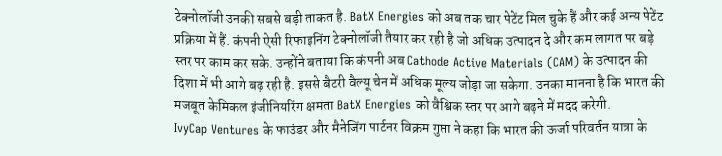टेक्नोलॉजी उनकी सबसे बड़ी ताकत है. BatX Energies को अब तक चार पेटेंट मिल चुके हैं और कई अन्य पेटेंट प्रक्रिया में हैं. कंपनी ऐसी रिफाइनिंग टेक्नोलॉजी तैयार कर रही है जो अधिक उत्पादन दे और कम लागत पर बड़े स्तर पर काम कर सके. उन्होंने बताया कि कंपनी अब Cathode Active Materials (CAM) के उत्पादन की दिशा में भी आगे बढ़ रही है. इससे बैटरी वैल्यू चेन में अधिक मूल्य जोड़ा जा सकेगा. उनका मानना है कि भारत की मजबूत केमिकल इंजीनियरिंग क्षमता BatX Energies को वैश्विक स्तर पर आगे बढ़ने में मदद करेगी.
IvyCap Ventures के फाउंडर और मैनेजिंग पार्टनर विक्रम गुप्ता ने कहा कि भारत की ऊर्जा परिवर्तन यात्रा के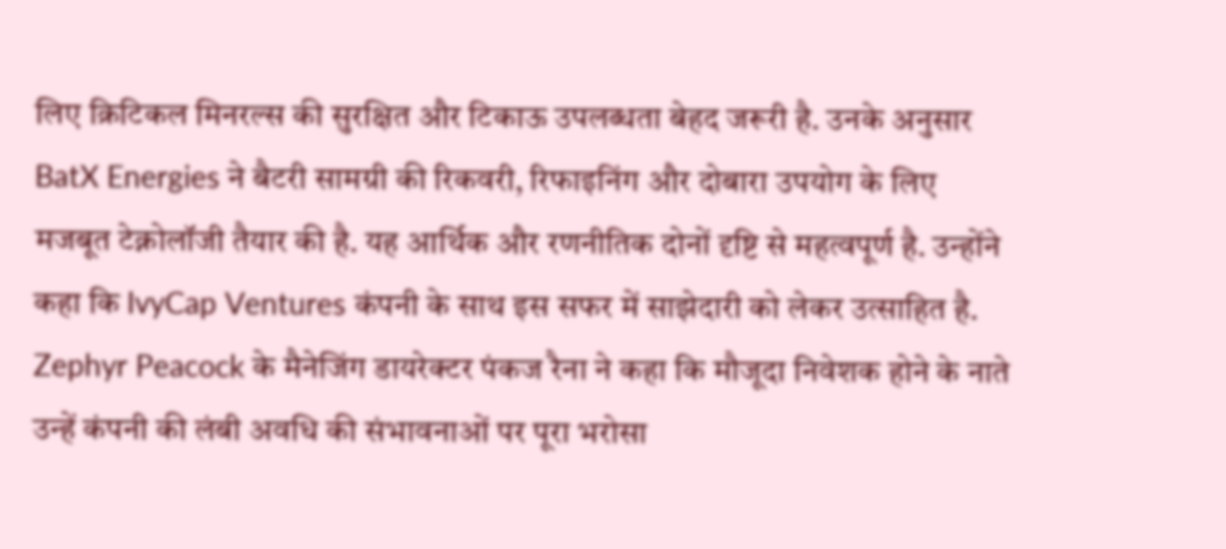लिए क्रिटिकल मिनरल्स की सुरक्षित और टिकाऊ उपलब्धता बेहद जरूरी है. उनके अनुसार BatX Energies ने बैटरी सामग्री की रिकवरी, रिफाइनिंग और दोबारा उपयोग के लिए मजबूत टेक्नोलॉजी तैयार की है. यह आर्थिक और रणनीतिक दोनों दृष्टि से महत्वपूर्ण है. उन्होंने कहा कि IvyCap Ventures कंपनी के साथ इस सफर में साझेदारी को लेकर उत्साहित है.
Zephyr Peacock के मैनेजिंग डायरेक्टर पंकज रैना ने कहा कि मौजूदा निवेशक होने के नाते उन्हें कंपनी की लंबी अवधि की संभावनाओं पर पूरा भरोसा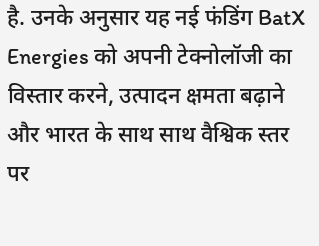है. उनके अनुसार यह नई फंडिंग BatX Energies को अपनी टेक्नोलॉजी का विस्तार करने, उत्पादन क्षमता बढ़ाने और भारत के साथ साथ वैश्विक स्तर पर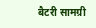बैटरी सामग्री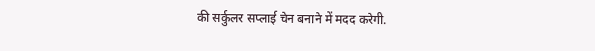की सर्कुलर सप्लाई चेन बनाने में मदद करेगी.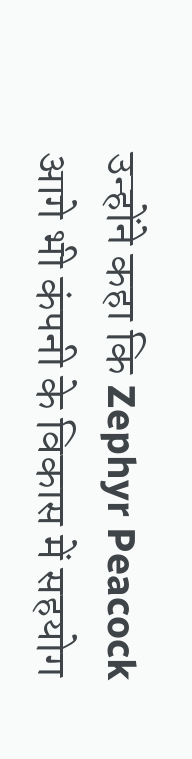उन्होंने कहा कि Zephyr Peacock आगे भी कंपनी के विकास में सहयोग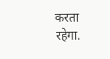करता रहेगा.